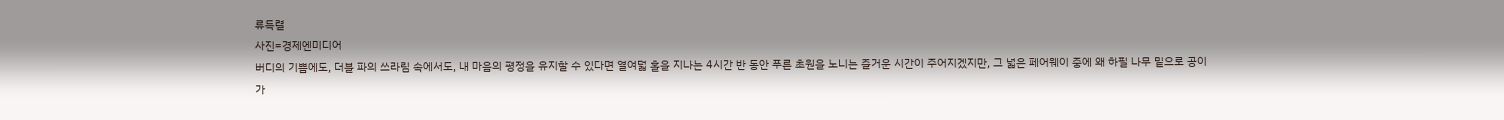류득렬
사진=경제엔미디어
버디의 기쁨에도, 더블 파의 쓰라림 속에서도, 내 마음의 평정을 유지할 수 있다면 열여덟 홀을 지나는 4시간 반 동안 푸른 초원을 노니는 즐거운 시간이 주어지겠지만, 그 넓은 페어웨이 중에 왜 하필 나무 밑으로 공이 가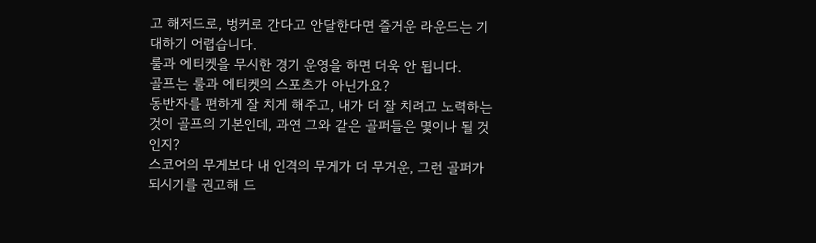고 해저드로, 벙커로 간다고 안달한다면 즐거운 라운드는 기대하기 어렵습니다.
룰과 에티켓을 무시한 경기 운영을 하면 더욱 안 됩니다.
골프는 룰과 에티켓의 스포츠가 아닌가요?
동반자를 편하게 잘 치게 해주고, 내가 더 잘 치려고 노력하는 것이 골프의 기본인데, 과연 그와 같은 골퍼들은 몇이나 될 것인지?
스코어의 무게보다 내 인격의 무게가 더 무거운, 그런 골퍼가 되시기를 권고해 드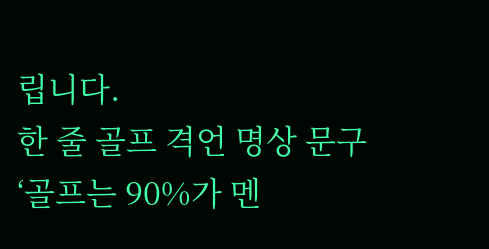립니다.
한 줄 골프 격언 명상 문구
‘골프는 90%가 멘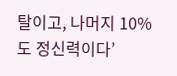탈이고, 나머지 10%도 정신력이다’